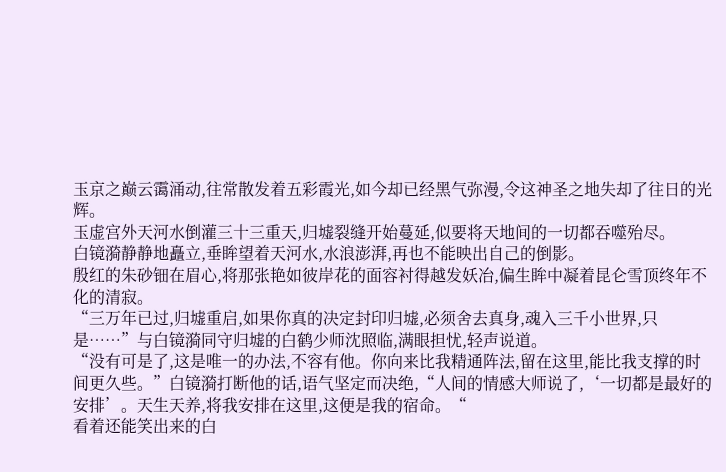玉京之巅云霭涌动,往常散发着五彩霞光,如今却已经黑气弥漫,令这神圣之地失却了往日的光辉。
玉虚宫外天河水倒灌三十三重天,归墟裂缝开始蔓延,似要将天地间的一切都吞噬殆尽。
白镜漪静静地矗立,垂眸望着天河水,水浪澎湃,再也不能映出自己的倒影。
殷红的朱砂钿在眉心,将那张艳如彼岸花的面容衬得越发妖冶,偏生眸中凝着昆仑雪顶终年不化的清寂。
“三万年已过,归墟重启,如果你真的决定封印归墟,必须舍去真身,魂入三千小世界,只是……”与白镜漪同守归墟的白鹤少师沈照临,满眼担忧,轻声说道。
“没有可是了,这是唯一的办法,不容有他。你向来比我精通阵法,留在这里,能比我支撑的时间更久些。”白镜漪打断他的话,语气坚定而决绝,“人间的情感大师说了,‘一切都是最好的安排’。天生天养,将我安排在这里,这便是我的宿命。“
看着还能笑出来的白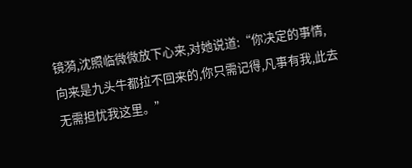镜漪,沈照临微微放下心来,对她说道:“你决定的事情,向来是九头牛都拉不回来的,你只需记得,凡事有我,此去无需担忧我这里。”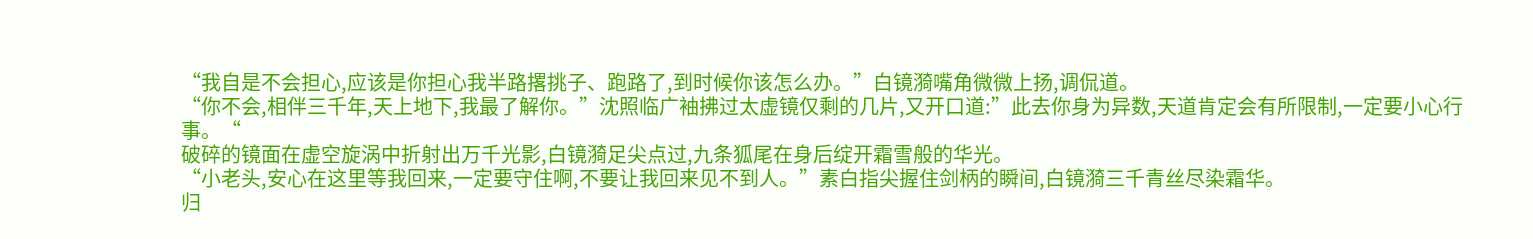“我自是不会担心,应该是你担心我半路撂挑子、跑路了,到时候你该怎么办。”白镜漪嘴角微微上扬,调侃道。
“你不会,相伴三千年,天上地下,我最了解你。”沈照临广袖拂过太虚镜仅剩的几片,又开口道:”此去你身为异数,天道肯定会有所限制,一定要小心行事。“
破碎的镜面在虚空旋涡中折射出万千光影,白镜漪足尖点过,九条狐尾在身后绽开霜雪般的华光。
“小老头,安心在这里等我回来,一定要守住啊,不要让我回来见不到人。”素白指尖握住剑柄的瞬间,白镜漪三千青丝尽染霜华。
归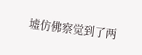墟仿佛察觉到了两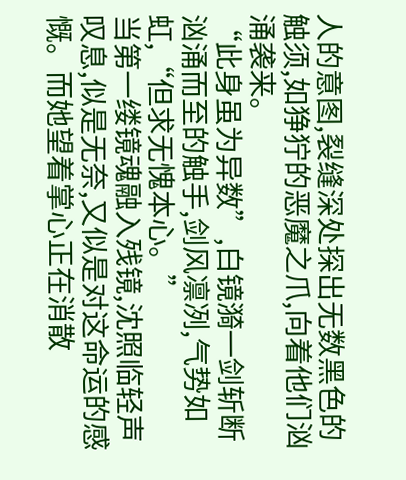人的意图,裂缝深处探出无数黑色的触须,如狰狞的恶魔之爪,向着他们汹涌袭来。
“此身虽为异数”,白镜漪一剑斩断汹涌而至的触手,剑风凛冽,气势如虹,“但求无愧本心。”
当第一缕镜魂融入残镜,沈照临轻声叹息,似是无奈,又似是对这命运的感慨。而她望着掌心正在消散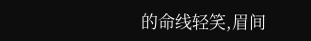的命线轻笑,眉间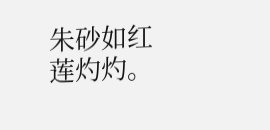朱砂如红莲灼灼。